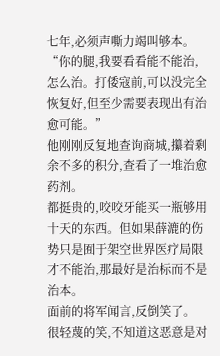七年,必须声嘶力竭叫够本。
“你的腿,我要看看能不能治,怎么治。打倭寇前,可以没完全恢复好,但至少需要表现出有治愈可能。”
他刚刚反复地查询商城,攥着剩余不多的积分,查看了一堆治愈药剂。
都挺贵的,咬咬牙能买一瓶够用十天的东西。但如果薛漉的伤势只是囿于架空世界医疗局限才不能治,那最好是治标而不是治本。
面前的将军闻言,反倒笑了。
很轻蔑的笑,不知道这恶意是对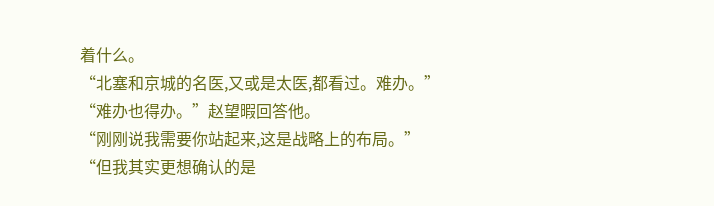着什么。
“北塞和京城的名医,又或是太医,都看过。难办。”
“难办也得办。”赵望暇回答他。
“刚刚说我需要你站起来,这是战略上的布局。”
“但我其实更想确认的是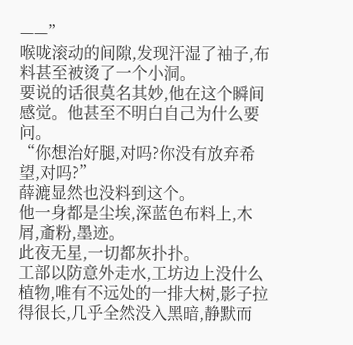——”
喉咙滚动的间隙,发现汗湿了袖子,布料甚至被烫了一个小洞。
要说的话很莫名其妙,他在这个瞬间感觉。他甚至不明白自己为什么要问。
“你想治好腿,对吗?你没有放弃希望,对吗?”
薛漉显然也没料到这个。
他一身都是尘埃,深蓝色布料上,木屑,齑粉,墨迹。
此夜无星,一切都灰扑扑。
工部以防意外走水,工坊边上没什么植物,唯有不远处的一排大树,影子拉得很长,几乎全然没入黑暗,静默而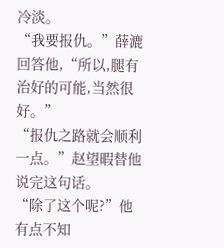冷淡。
“我要报仇。”薛漉回答他,“所以,腿有治好的可能,当然很好。”
“报仇之路就会顺利一点。”赵望暇替他说完这句话。
“除了这个呢?”他有点不知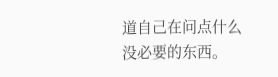道自己在问点什么没必要的东西。